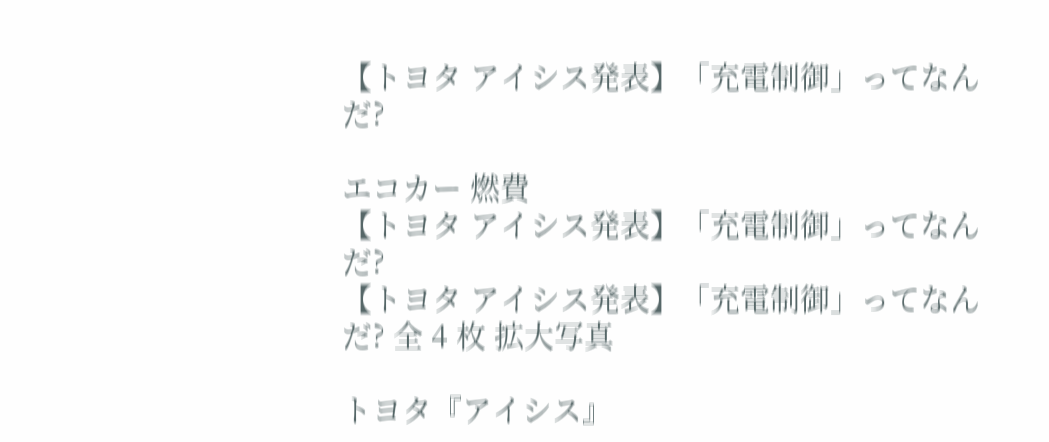【トヨタ アイシス発表】「充電制御」ってなんだ?

エコカー 燃費
【トヨタ アイシス発表】「充電制御」ってなんだ?
【トヨタ アイシス発表】「充電制御」ってなんだ? 全 4 枚 拡大写真

トヨタ『アイシス』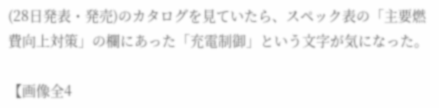(28日発表・発売)のカタログを見ていたら、スペック表の「主要燃費向上対策」の欄にあった「充電制御」という文字が気になった。

【画像全4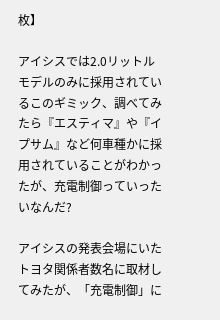枚】

アイシスでは2.0リットルモデルのみに採用されているこのギミック、調べてみたら『エスティマ』や『イプサム』など何車種かに採用されていることがわかったが、充電制御っていったいなんだ?

アイシスの発表会場にいたトヨタ関係者数名に取材してみたが、「充電制御」に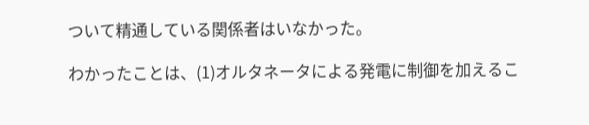ついて精通している関係者はいなかった。

わかったことは、(1)オルタネータによる発電に制御を加えるこ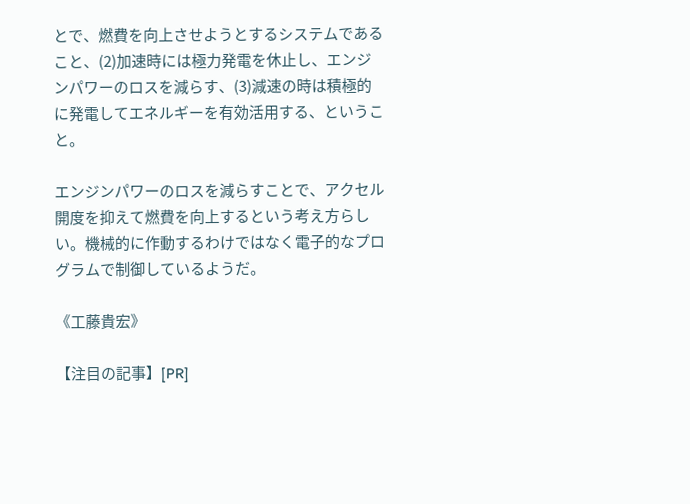とで、燃費を向上させようとするシステムであること、(2)加速時には極力発電を休止し、エンジンパワーのロスを減らす、(3)減速の時は積極的に発電してエネルギーを有効活用する、ということ。

エンジンパワーのロスを減らすことで、アクセル開度を抑えて燃費を向上するという考え方らしい。機械的に作動するわけではなく電子的なプログラムで制御しているようだ。

《工藤貴宏》

【注目の記事】[PR]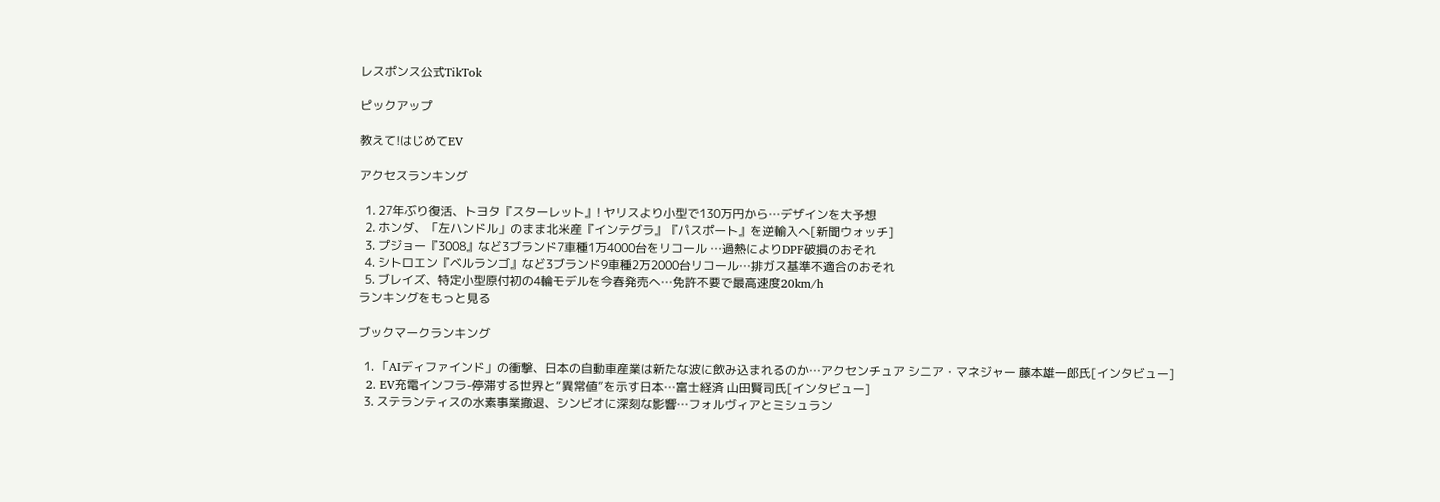レスポンス公式TikTok

ピックアップ

教えて!はじめてEV

アクセスランキング

  1. 27年ぶり復活、トヨタ『スターレット』! ヤリスより小型で130万円から…デザインを大予想
  2. ホンダ、「左ハンドル」のまま北米産『インテグラ』『パスポート』を逆輸入へ[新聞ウォッチ]
  3. プジョー『3008』など3ブランド7車種1万4000台をリコール …過熱によりDPF破損のおそれ
  4. シトロエン『ベルランゴ』など3ブランド9車種2万2000台リコール…排ガス基準不適合のおそれ
  5. ブレイズ、特定小型原付初の4輪モデルを今春発売へ…免許不要で最高速度20km/h
ランキングをもっと見る

ブックマークランキング

  1. 「AIディファインド」の衝撃、日本の自動車産業は新たな波に飲み込まれるのか…アクセンチュア シニア・マネジャー 藤本雄一郎氏[インタビュー]
  2. EV充電インフラ-停滞する世界と“異常値”を示す日本…富士経済 山田賢司氏[インタビュー]
  3. ステランティスの水素事業撤退、シンビオに深刻な影響…フォルヴィアとミシュラン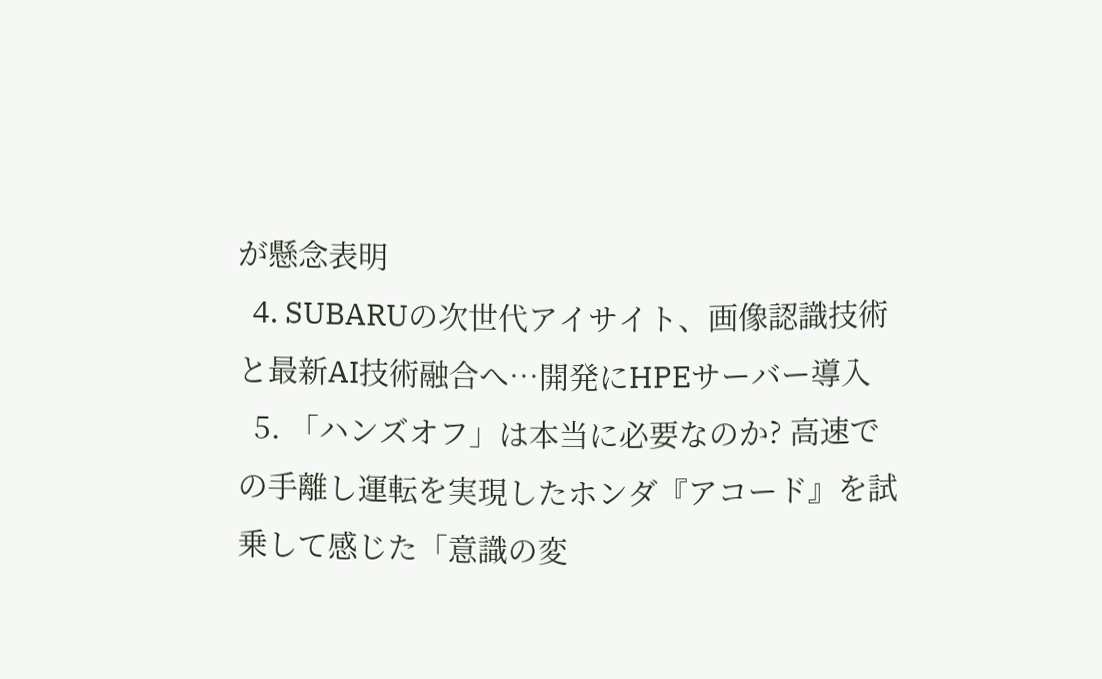が懸念表明
  4. SUBARUの次世代アイサイト、画像認識技術と最新AI技術融合へ…開発にHPEサーバー導入
  5. 「ハンズオフ」は本当に必要なのか? 高速での手離し運転を実現したホンダ『アコード』を試乗して感じた「意識の変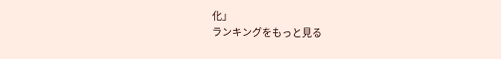化」
ランキングをもっと見る